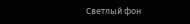Светлый фон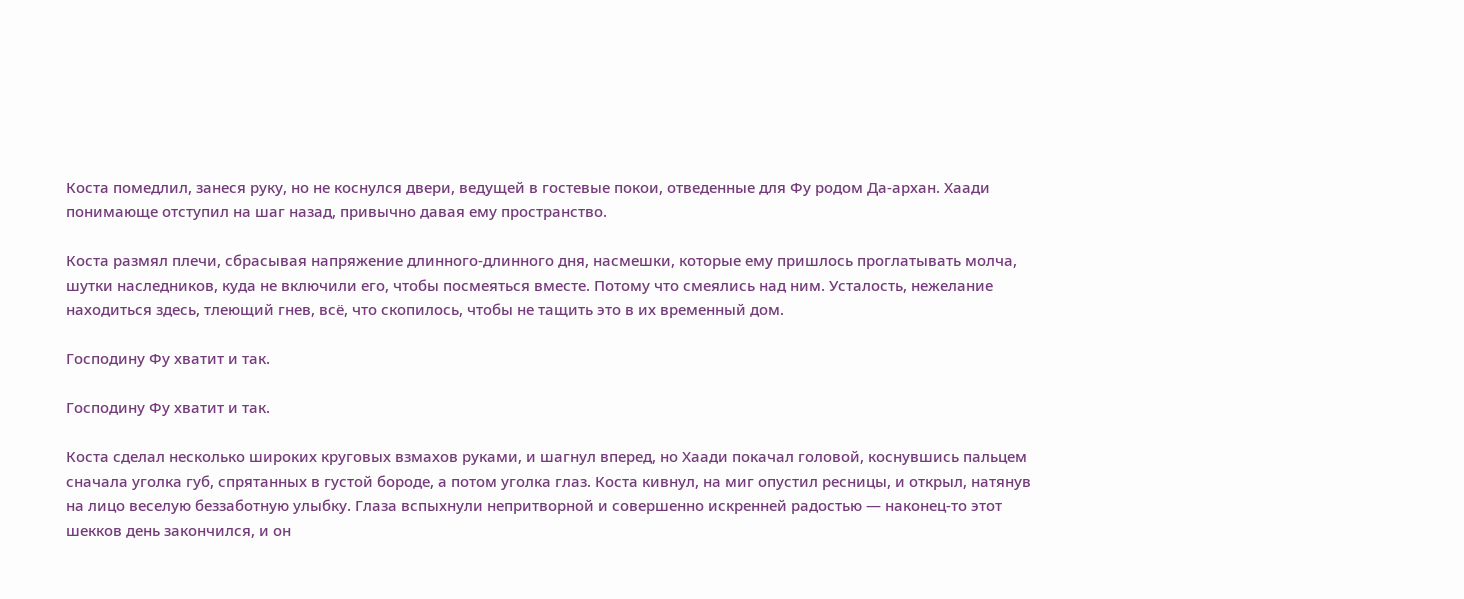Коста помедлил, занеся руку, но не коснулся двери, ведущей в гостевые покои, отведенные для Фу родом Да-архан. Хаади понимающе отступил на шаг назад, привычно давая ему пространство.

Коста размял плечи, сбрасывая напряжение длинного-длинного дня, насмешки, которые ему пришлось проглатывать молча, шутки наследников, куда не включили его, чтобы посмеяться вместе. Потому что смеялись над ним. Усталость, нежелание находиться здесь, тлеющий гнев, всё, что скопилось, чтобы не тащить это в их временный дом.

Господину Фу хватит и так.

Господину Фу хватит и так.

Коста сделал несколько широких круговых взмахов руками, и шагнул вперед, но Хаади покачал головой, коснувшись пальцем сначала уголка губ, спрятанных в густой бороде, а потом уголка глаз. Коста кивнул, на миг опустил ресницы, и открыл, натянув на лицо веселую беззаботную улыбку. Глаза вспыхнули непритворной и совершенно искренней радостью — наконец-то этот шекков день закончился, и он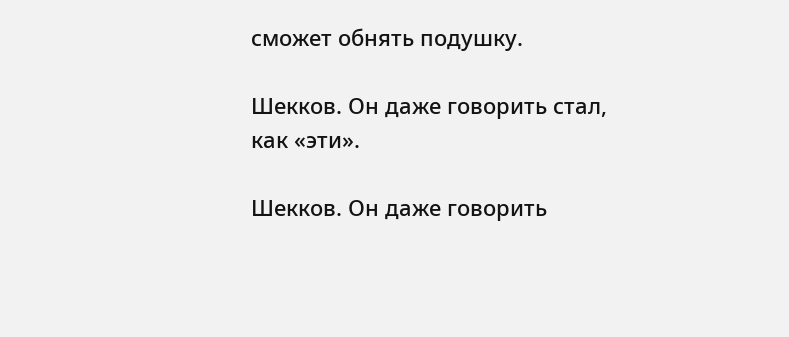сможет обнять подушку.

Шекков. Он даже говорить стал, как «эти».

Шекков. Он даже говорить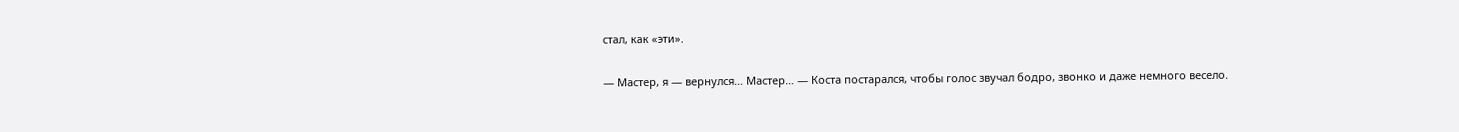стал, как «эти».

— Мастер, я — вернулся… Мастер… — Коста постарался, чтобы голос звучал бодро, звонко и даже немного весело.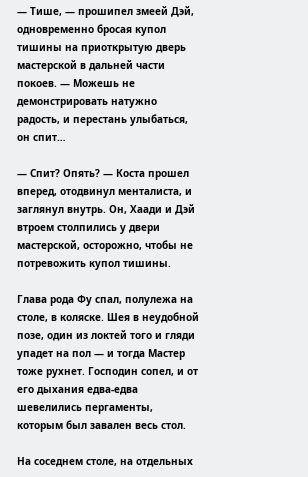— Тише, — прошипел змеей Дэй, одновременно бросая купол тишины на приоткрытую дверь мастерской в дальней части покоев. — Можешь не демонстрировать натужно радость, и перестань улыбаться, он спит…

— Спит? Опять? — Коста прошел вперед, отодвинул менталиста, и заглянул внутрь. Он, Хаади и Дэй втроем столпились у двери мастерской, осторожно, чтобы не потревожить купол тишины.

Глава рода Фу спал, полулежа на столе, в коляске. Шея в неудобной позе, один из локтей того и гляди упадет на пол — и тогда Мастер тоже рухнет. Господин сопел, и от его дыхания едва-едва шевелились пергаменты, которым был завален весь стол.

На соседнем столе, на отдельных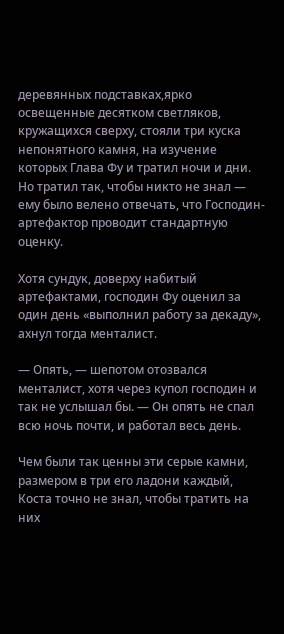деревянных подставках,ярко освещенные десятком светляков, кружащихся сверху, стояли три куска непонятного камня, на изучение которых Глава Фу и тратил ночи и дни. Но тратил так, чтобы никто не знал — ему было велено отвечать, что Господин-артефактор проводит стандартную оценку.

Хотя сундук, доверху набитый артефактами, господин Фу оценил за один день «выполнил работу за декаду», ахнул тогда менталист.

— Опять, — шепотом отозвался менталист, хотя через купол господин и так не услышал бы. — Он опять не спал всю ночь почти, и работал весь день.

Чем были так ценны эти серые камни, размером в три его ладони каждый, Коста точно не знал, чтобы тратить на них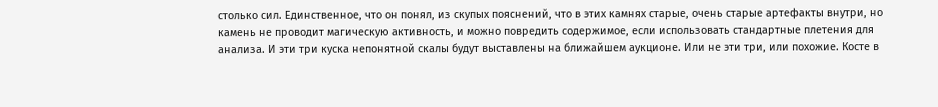столько сил. Единственное, что он понял, из скупых пояснений, что в этих камнях старые, очень старые артефакты внутри, но камень не проводит магическую активность, и можно повредить содержимое, если использовать стандартные плетения для анализа. И эти три куска непонятной скалы будут выставлены на ближайшем аукционе. Или не эти три, или похожие. Косте в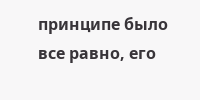принципе было все равно, его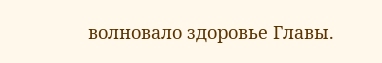волновало здоровье Главы.